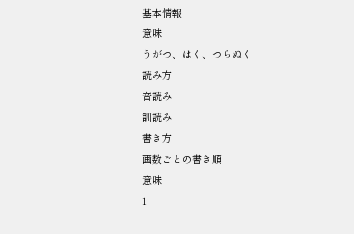基本情報
意味
うがつ、はく、つらぬく
読み方
音読み
訓読み
書き方
画数ごとの書き順
意味
1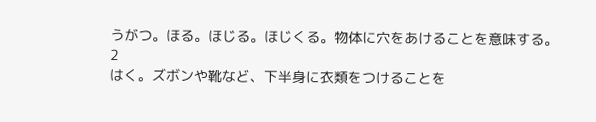うがつ。ほる。ほじる。ほじくる。物体に穴をあけることを意味する。
2
はく。ズボンや靴など、下半身に衣類をつけることを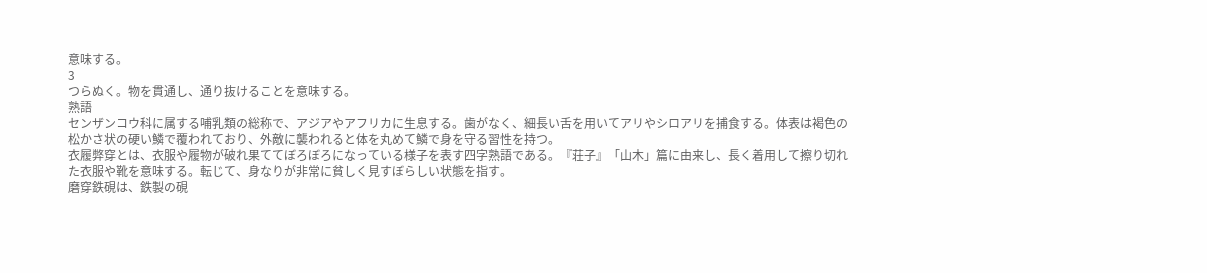意味する。
3
つらぬく。物を貫通し、通り抜けることを意味する。
熟語
センザンコウ科に属する哺乳類の総称で、アジアやアフリカに生息する。歯がなく、細長い舌を用いてアリやシロアリを捕食する。体表は褐色の松かさ状の硬い鱗で覆われており、外敵に襲われると体を丸めて鱗で身を守る習性を持つ。
衣履弊穿とは、衣服や履物が破れ果ててぼろぼろになっている様子を表す四字熟語である。『荘子』「山木」篇に由来し、長く着用して擦り切れた衣服や靴を意味する。転じて、身なりが非常に貧しく見すぼらしい状態を指す。
磨穿鉄硯は、鉄製の硯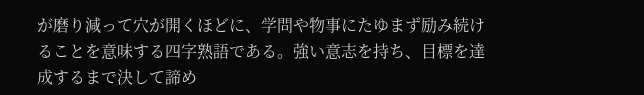が磨り減って穴が開くほどに、学問や物事にたゆまず励み続けることを意味する四字熟語である。強い意志を持ち、目標を達成するまで決して諦め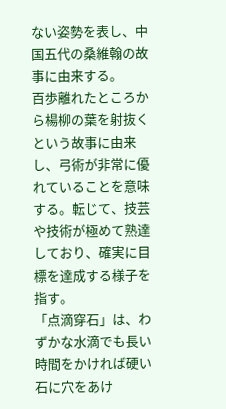ない姿勢を表し、中国五代の桑維翰の故事に由来する。
百歩離れたところから楊柳の葉を射抜くという故事に由来し、弓術が非常に優れていることを意味する。転じて、技芸や技術が極めて熟達しており、確実に目標を達成する様子を指す。
「点滴穿石」は、わずかな水滴でも長い時間をかければ硬い石に穴をあけ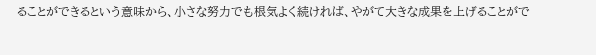ることができるという意味から、小さな努力でも根気よく続ければ、やがて大きな成果を上げることがで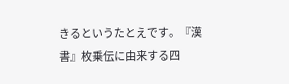きるというたとえです。『漢書』枚乗伝に由来する四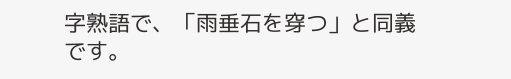字熟語で、「雨垂石を穿つ」と同義です。